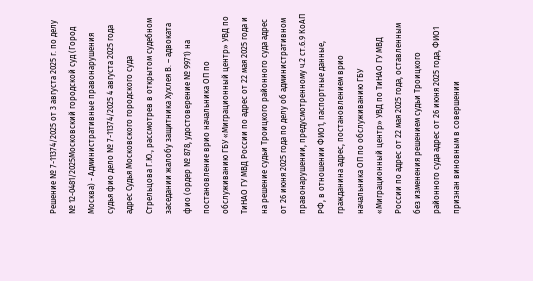Решение № 7-11374/2025 от 3 августа 2025 г. по делу № 12-0481/2025Московский городской суд (Город Москва) - Административные правонарушения судья фио дело № 7-11374/2025 4 августа 2025 года адрес Судья Московского городского суда Стрельцова Г.Ю., рассмотрев в открытом судебном заседании жалобу защитника Хухлея В. – адвоката фио (ордер № 878, удостоверение № 9971) на постановление врио начальника ОП по обслуживанию ГБУ «Миграционный центр» УВД по ТиНАО ГУ МВД России по адрес от 22 мая 2025 года и на решение судьи Троицкого районного суда адрес от 26 июня 2025 года по делу об административном правонарушении, предусмотренному ч.2 ст.6.9 КоАП РФ, в отношении ФИО1, паспортные данные, гражданина адрес, постановлением врио начальника ОП по обслуживанию ГБУ «Миграционный центр» УВД по ТиНАО ГУ МВД России по адрес от 22 мая 2025 года, оставленным без изменения решением судьи Троицкого районного суда адрес от 26 июня 2025 года, ФИО1 признан виновным в совершении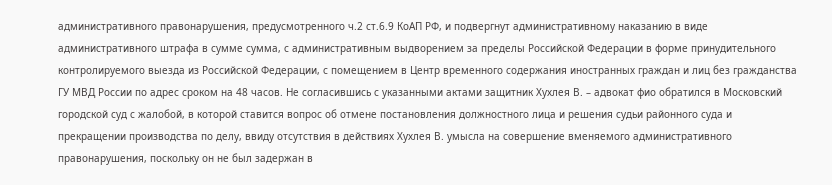административного правонарушения, предусмотренного ч.2 ст.6.9 КоАП РФ, и подвергнут административному наказанию в виде административного штрафа в сумме сумма, с административным выдворением за пределы Российской Федерации в форме принудительного контролируемого выезда из Российской Федерации, с помещением в Центр временного содержания иностранных граждан и лиц без гражданства ГУ МВД России по адрес сроком на 48 часов. Не согласившись с указанными актами защитник Хухлея В. – адвокат фио обратился в Московский городской суд с жалобой, в которой ставится вопрос об отмене постановления должностного лица и решения судьи районного суда и прекращении производства по делу, ввиду отсутствия в действиях Хухлея В. умысла на совершение вменяемого административного правонарушения, поскольку он не был задержан в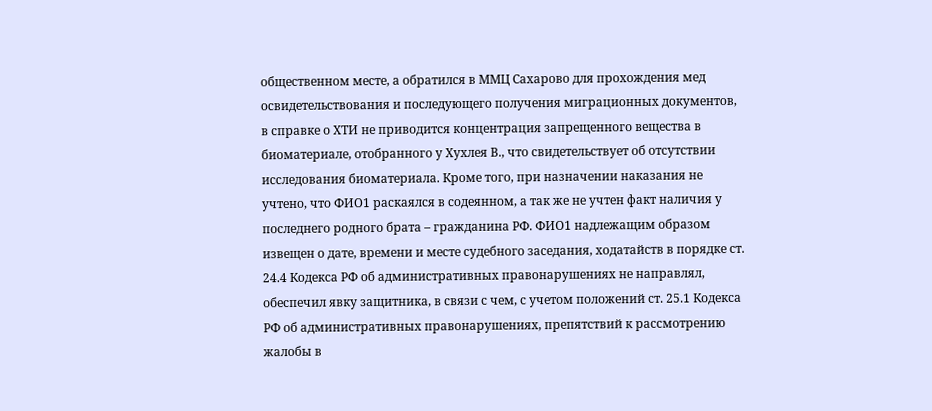общественном месте, а обратился в ММЦ Сахарово для прохождения мед освидетельствования и последующего получения миграционных документов, в справке о ХТИ не приводится концентрация запрещенного вещества в биоматериале, отобранного у Хухлея В., что свидетельствует об отсутствии исследования биоматериала. Кроме того, при назначении наказания не учтено, что ФИО1 раскаялся в содеянном, а так же не учтен факт наличия у последнего родного брата – гражданина РФ. ФИО1 надлежащим образом извещен о дате, времени и месте судебного заседания, ходатайств в порядке ст. 24.4 Кодекса РФ об административных правонарушениях не направлял, обеспечил явку защитника, в связи с чем, с учетом положений ст. 25.1 Кодекса РФ об административных правонарушениях, препятствий к рассмотрению жалобы в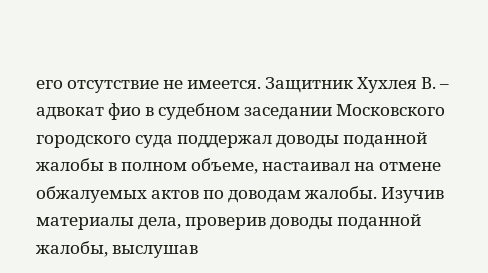его отсутствие не имеется. Защитник Хухлея В. – адвокат фио в судебном заседании Московского городского суда поддержал доводы поданной жалобы в полном объеме, настаивал на отмене обжалуемых актов по доводам жалобы. Изучив материалы дела, проверив доводы поданной жалобы, выслушав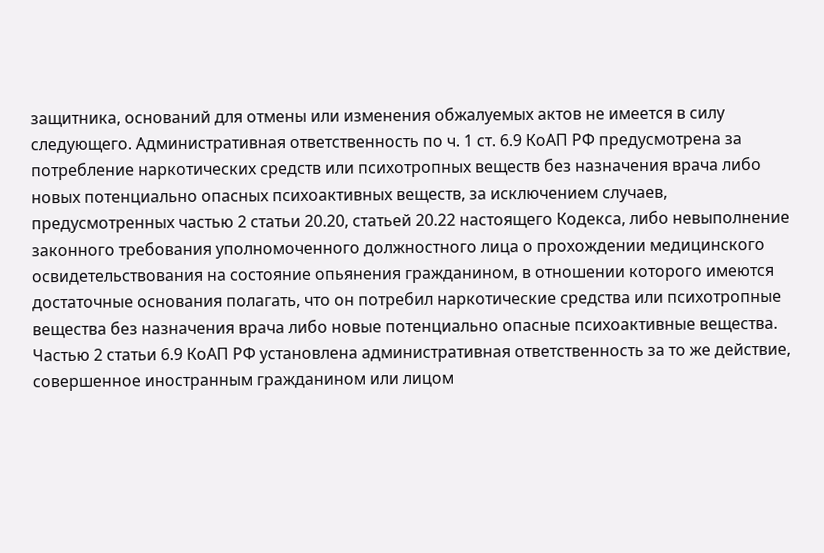защитника, оснований для отмены или изменения обжалуемых актов не имеется в силу следующего. Административная ответственность по ч. 1 ст. 6.9 КоАП РФ предусмотрена за потребление наркотических средств или психотропных веществ без назначения врача либо новых потенциально опасных психоактивных веществ, за исключением случаев, предусмотренных частью 2 статьи 20.20, статьей 20.22 настоящего Кодекса, либо невыполнение законного требования уполномоченного должностного лица о прохождении медицинского освидетельствования на состояние опьянения гражданином, в отношении которого имеются достаточные основания полагать, что он потребил наркотические средства или психотропные вещества без назначения врача либо новые потенциально опасные психоактивные вещества. Частью 2 статьи 6.9 КоАП РФ установлена административная ответственность за то же действие, совершенное иностранным гражданином или лицом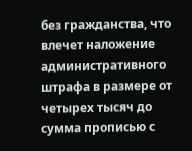без гражданства, что влечет наложение административного штрафа в размере от четырех тысяч до сумма прописью с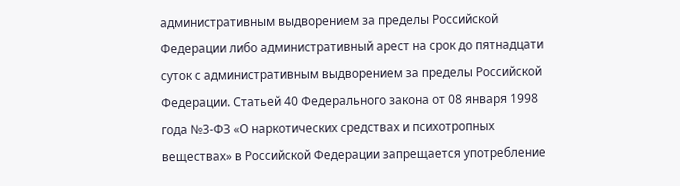административным выдворением за пределы Российской Федерации либо административный арест на срок до пятнадцати суток с административным выдворением за пределы Российской Федерации. Статьей 40 Федерального закона от 08 января 1998 года №3-ФЗ «О наркотических средствах и психотропных веществах» в Российской Федерации запрещается употребление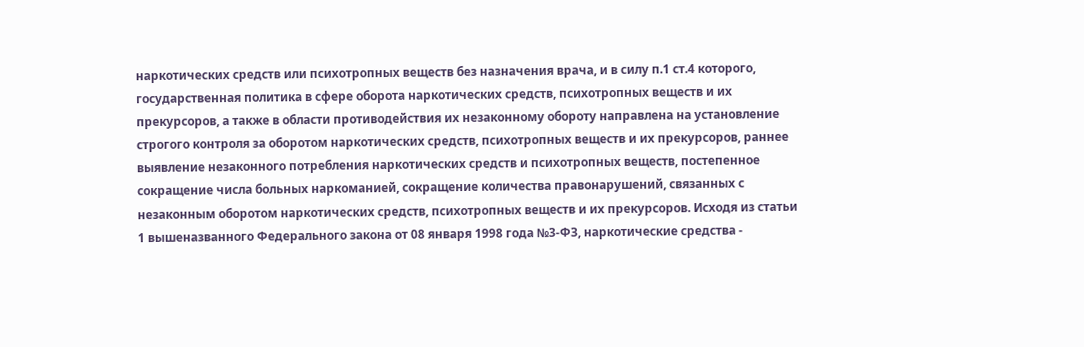наркотических средств или психотропных веществ без назначения врача, и в силу п.1 ст.4 которого, государственная политика в сфере оборота наркотических средств, психотропных веществ и их прекурсоров, а также в области противодействия их незаконному обороту направлена на установление строгого контроля за оборотом наркотических средств, психотропных веществ и их прекурсоров, раннее выявление незаконного потребления наркотических средств и психотропных веществ, постепенное сокращение числа больных наркоманией, сокращение количества правонарушений, связанных с незаконным оборотом наркотических средств, психотропных веществ и их прекурсоров. Исходя из статьи 1 вышеназванного Федерального закона от 08 января 1998 года №3-ФЗ, наркотические средства -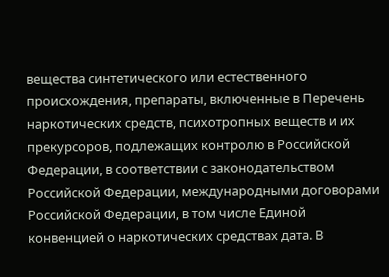вещества синтетического или естественного происхождения, препараты, включенные в Перечень наркотических средств, психотропных веществ и их прекурсоров, подлежащих контролю в Российской Федерации, в соответствии с законодательством Российской Федерации, международными договорами Российской Федерации, в том числе Единой конвенцией о наркотических средствах дата. В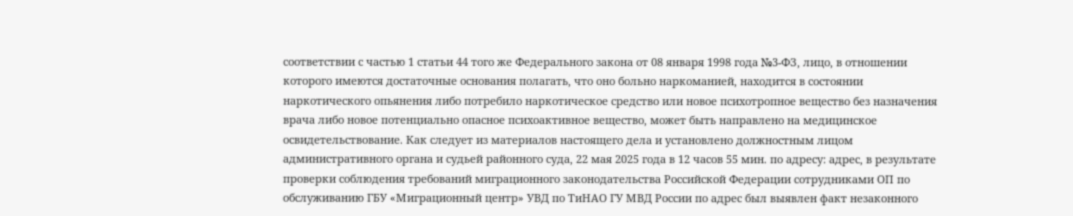соответствии с частью 1 статьи 44 того же Федерального закона от 08 января 1998 года №3-ФЗ, лицо, в отношении которого имеются достаточные основания полагать, что оно больно наркоманией, находится в состоянии наркотического опьянения либо потребило наркотическое средство или новое психотропное вещество без назначения врача либо новое потенциально опасное психоактивное вещество, может быть направлено на медицинское освидетельствование. Как следует из материалов настоящего дела и установлено должностным лицом административного органа и судьей районного суда, 22 мая 2025 года в 12 часов 55 мин. по адресу: адрес, в результате проверки соблюдения требований миграционного законодательства Российской Федерации сотрудниками ОП по обслуживанию ГБУ «Миграционный центр» УВД по ТиНАО ГУ МВД России по адрес был выявлен факт незаконного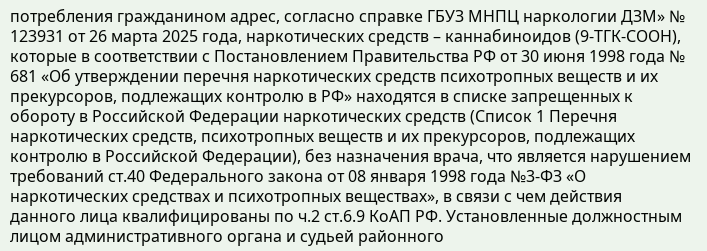потребления гражданином адрес, согласно справке ГБУЗ МНПЦ наркологии ДЗМ» № 123931 от 26 марта 2025 года, наркотических средств – каннабиноидов (9-ТГК-СООН), которые в соответствии с Постановлением Правительства РФ от 30 июня 1998 года № 681 «Об утверждении перечня наркотических средств психотропных веществ и их прекурсоров, подлежащих контролю в РФ» находятся в списке запрещенных к обороту в Российской Федерации наркотических средств (Список 1 Перечня наркотических средств, психотропных веществ и их прекурсоров, подлежащих контролю в Российской Федерации), без назначения врача, что является нарушением требований ст.40 Федерального закона от 08 января 1998 года №3-ФЗ «О наркотических средствах и психотропных веществах», в связи с чем действия данного лица квалифицированы по ч.2 ст.6.9 КоАП РФ. Установленные должностным лицом административного органа и судьей районного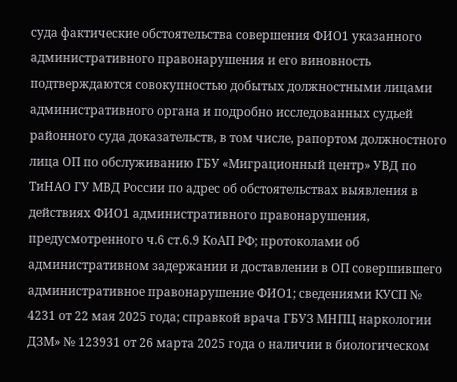суда фактические обстоятельства совершения ФИО1 указанного административного правонарушения и его виновность подтверждаются совокупностью добытых должностными лицами административного органа и подробно исследованных судьей районного суда доказательств, в том числе, рапортом должностного лица ОП по обслуживанию ГБУ «Миграционный центр» УВД по ТиНАО ГУ МВД России по адрес об обстоятельствах выявления в действиях ФИО1 административного правонарушения, предусмотренного ч.6 ст.6.9 КоАП РФ; протоколами об административном задержании и доставлении в ОП совершившего административное правонарушение ФИО1; сведениями КУСП № 4231 от 22 мая 2025 года; справкой врача ГБУЗ МНПЦ наркологии ДЗМ» № 123931 от 26 марта 2025 года о наличии в биологическом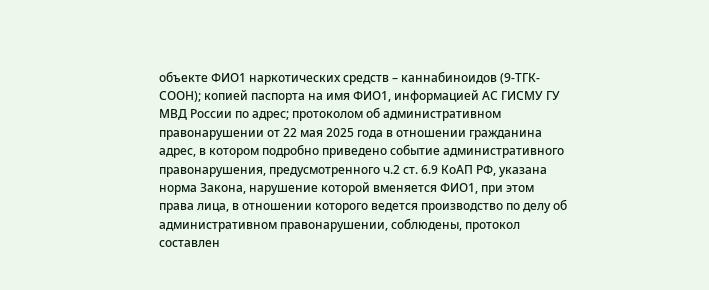объекте ФИО1 наркотических средств – каннабиноидов (9-ТГК-СООН); копией паспорта на имя ФИО1, информацией АС ГИСМУ ГУ МВД России по адрес; протоколом об административном правонарушении от 22 мая 2025 года в отношении гражданина адрес, в котором подробно приведено событие административного правонарушения, предусмотренного ч.2 ст. 6.9 КоАП РФ, указана норма Закона, нарушение которой вменяется ФИО1, при этом права лица, в отношении которого ведется производство по делу об административном правонарушении, соблюдены, протокол составлен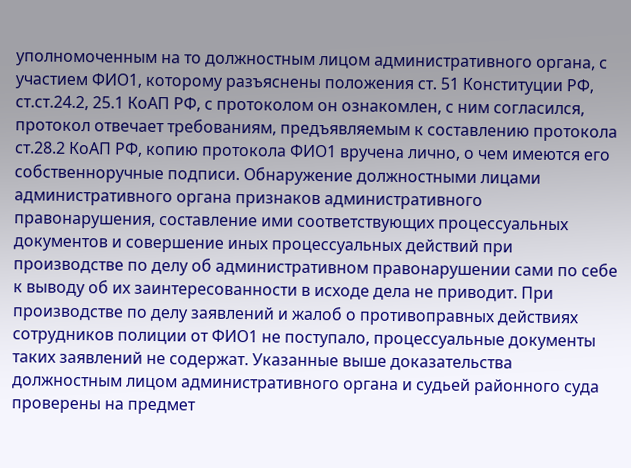уполномоченным на то должностным лицом административного органа, с участием ФИО1, которому разъяснены положения ст. 51 Конституции РФ, ст.ст.24.2, 25.1 КоАП РФ, с протоколом он ознакомлен, с ним согласился, протокол отвечает требованиям, предъявляемым к составлению протокола ст.28.2 КоАП РФ, копию протокола ФИО1 вручена лично, о чем имеются его собственноручные подписи. Обнаружение должностными лицами административного органа признаков административного правонарушения, составление ими соответствующих процессуальных документов и совершение иных процессуальных действий при производстве по делу об административном правонарушении сами по себе к выводу об их заинтересованности в исходе дела не приводит. При производстве по делу заявлений и жалоб о противоправных действиях сотрудников полиции от ФИО1 не поступало, процессуальные документы таких заявлений не содержат. Указанные выше доказательства должностным лицом административного органа и судьей районного суда проверены на предмет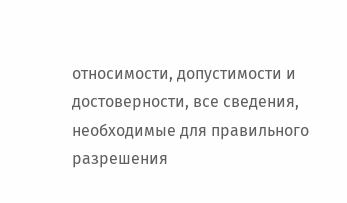относимости, допустимости и достоверности, все сведения, необходимые для правильного разрешения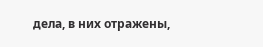дела, в них отражены,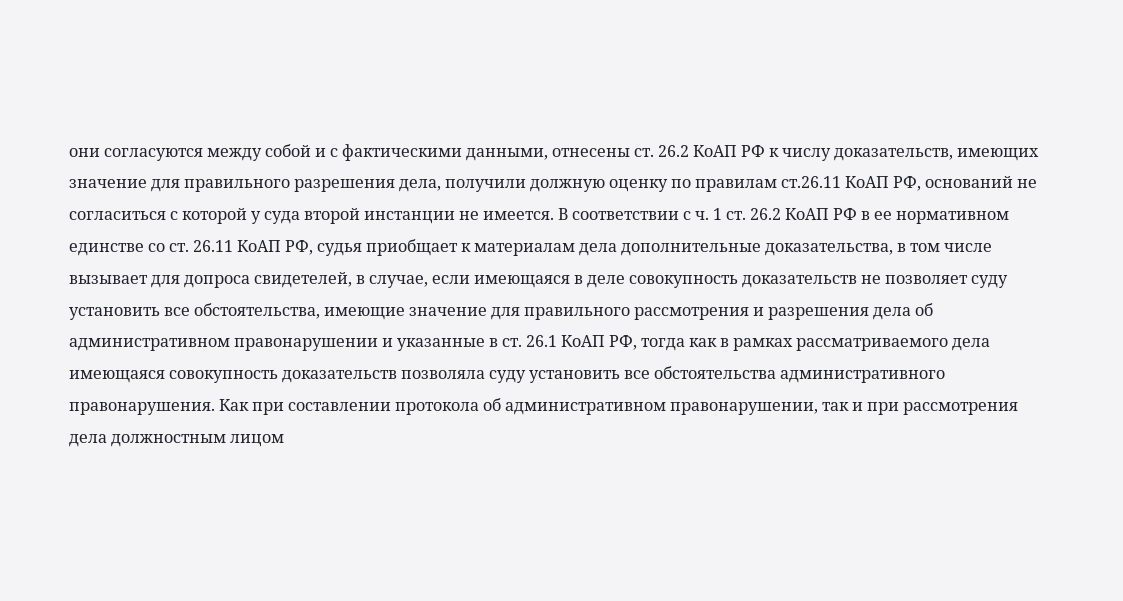они согласуются между собой и с фактическими данными, отнесены ст. 26.2 КоАП РФ к числу доказательств, имеющих значение для правильного разрешения дела, получили должную оценку по правилам ст.26.11 КоАП РФ, оснований не согласиться с которой у суда второй инстанции не имеется. В соответствии с ч. 1 ст. 26.2 КоАП РФ в ее нормативном единстве со ст. 26.11 КоАП РФ, судья приобщает к материалам дела дополнительные доказательства, в том числе вызывает для допроса свидетелей, в случае, если имеющаяся в деле совокупность доказательств не позволяет суду установить все обстоятельства, имеющие значение для правильного рассмотрения и разрешения дела об административном правонарушении и указанные в ст. 26.1 КоАП РФ, тогда как в рамках рассматриваемого дела имеющаяся совокупность доказательств позволяла суду установить все обстоятельства административного правонарушения. Как при составлении протокола об административном правонарушении, так и при рассмотрения дела должностным лицом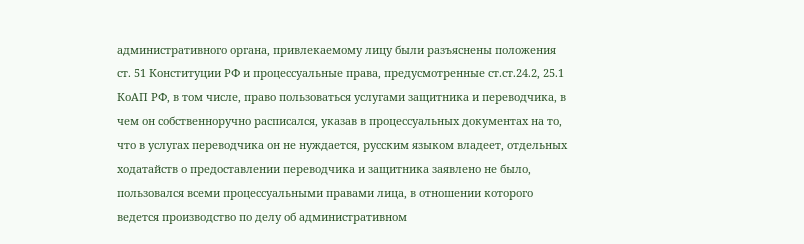административного органа, привлекаемому лицу были разъяснены положения ст. 51 Конституции РФ и процессуальные права, предусмотренные ст.ст.24.2, 25.1 КоАП РФ, в том числе, право пользоваться услугами защитника и переводчика, в чем он собственноручно расписался, указав в процессуальных документах на то, что в услугах переводчика он не нуждается, русским языком владеет, отдельных ходатайств о предоставлении переводчика и защитника заявлено не было, пользовался всеми процессуальными правами лица, в отношении которого ведется производство по делу об административном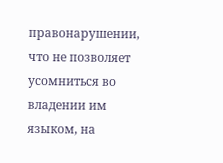правонарушении, что не позволяет усомниться во владении им языком, на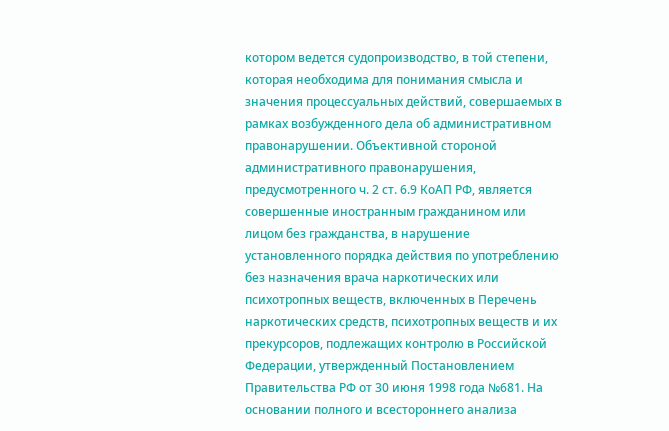котором ведется судопроизводство, в той степени, которая необходима для понимания смысла и значения процессуальных действий, совершаемых в рамках возбужденного дела об административном правонарушении. Объективной стороной административного правонарушения, предусмотренного ч. 2 ст. 6.9 КоАП РФ, является совершенные иностранным гражданином или лицом без гражданства, в нарушение установленного порядка действия по употреблению без назначения врача наркотических или психотропных веществ, включенных в Перечень наркотических средств, психотропных веществ и их прекурсоров, подлежащих контролю в Российской Федерации, утвержденный Постановлением Правительства РФ от 30 июня 1998 года №681. На основании полного и всестороннего анализа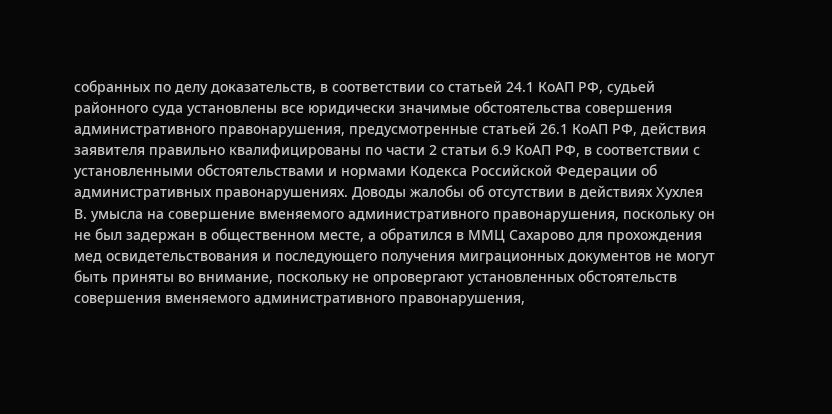собранных по делу доказательств, в соответствии со статьей 24.1 КоАП РФ, судьей районного суда установлены все юридически значимые обстоятельства совершения административного правонарушения, предусмотренные статьей 26.1 КоАП РФ, действия заявителя правильно квалифицированы по части 2 статьи 6.9 КоАП РФ, в соответствии с установленными обстоятельствами и нормами Кодекса Российской Федерации об административных правонарушениях. Доводы жалобы об отсутствии в действиях Хухлея В. умысла на совершение вменяемого административного правонарушения, поскольку он не был задержан в общественном месте, а обратился в ММЦ Сахарово для прохождения мед освидетельствования и последующего получения миграционных документов не могут быть приняты во внимание, поскольку не опровергают установленных обстоятельств совершения вменяемого административного правонарушения,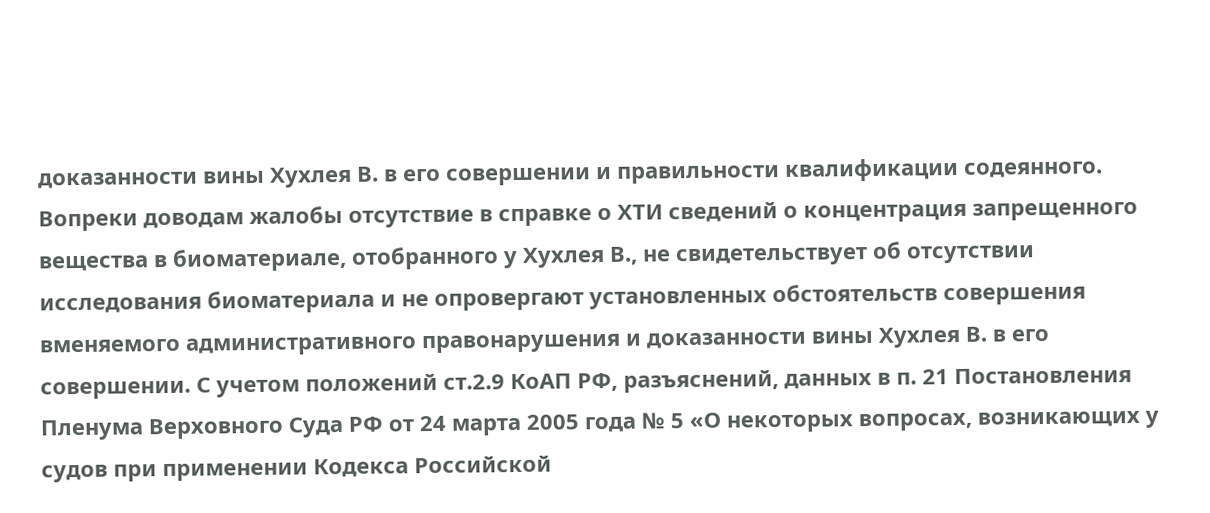доказанности вины Хухлея В. в его совершении и правильности квалификации содеянного. Вопреки доводам жалобы отсутствие в справке о ХТИ сведений о концентрация запрещенного вещества в биоматериале, отобранного у Хухлея В., не свидетельствует об отсутствии исследования биоматериала и не опровергают установленных обстоятельств совершения вменяемого административного правонарушения и доказанности вины Хухлея В. в его совершении. С учетом положений ст.2.9 КоАП РФ, разъяснений, данных в п. 21 Постановления Пленума Верховного Суда РФ от 24 марта 2005 года № 5 «О некоторых вопросах, возникающих у судов при применении Кодекса Российской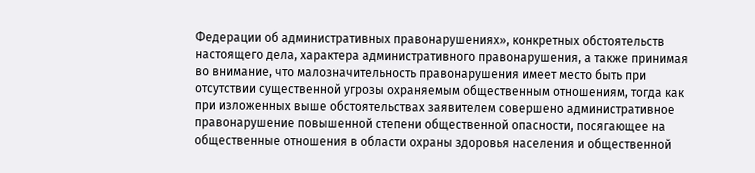Федерации об административных правонарушениях», конкретных обстоятельств настоящего дела, характера административного правонарушения, а также принимая во внимание, что малозначительность правонарушения имеет место быть при отсутствии существенной угрозы охраняемым общественным отношениям, тогда как при изложенных выше обстоятельствах заявителем совершено административное правонарушение повышенной степени общественной опасности, посягающее на общественные отношения в области охраны здоровья населения и общественной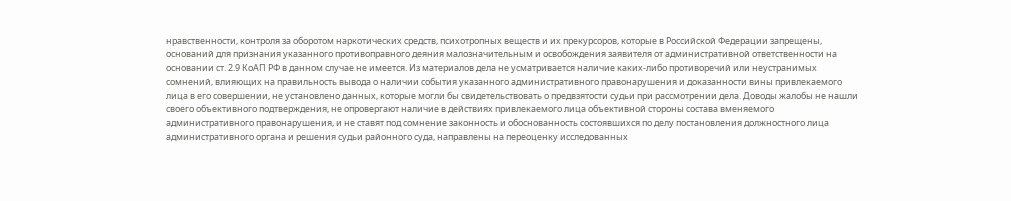нравственности, контроля за оборотом наркотических средств, психотропных веществ и их прекурсоров, которые в Российской Федерации запрещены, оснований для признания указанного противоправного деяния малозначительным и освобождения заявителя от административной ответственности на основании ст. 2.9 КоАП РФ в данном случае не имеется. Из материалов дела не усматривается наличие каких-либо противоречий или неустранимых сомнений, влияющих на правильность вывода о наличии события указанного административного правонарушения и доказанности вины привлекаемого лица в его совершении, не установлено данных, которые могли бы свидетельствовать о предвзятости судьи при рассмотрении дела. Доводы жалобы не нашли своего объективного подтверждения, не опровергают наличие в действиях привлекаемого лица объективной стороны состава вменяемого административного правонарушения, и не ставят под сомнение законность и обоснованность состоявшихся по делу постановления должностного лица административного органа и решения судьи районного суда, направлены на переоценку исследованных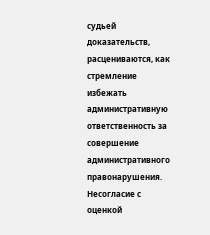судьей доказательств, расцениваются, как стремление избежать административную ответственность за совершение административного правонарушения. Несогласие с оценкой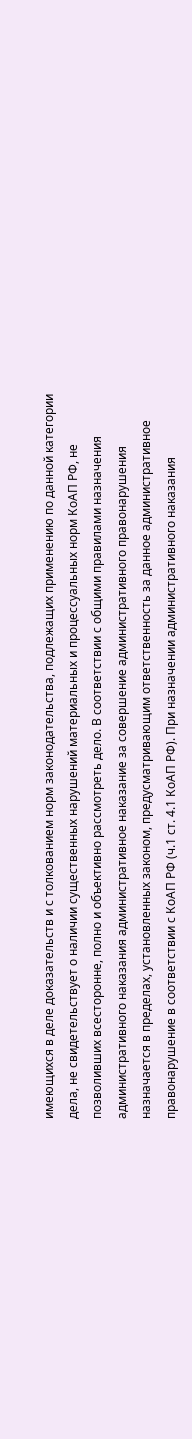имеющихся в деле доказательств и с толкованием норм законодательства, подлежащих применению по данной категории дела, не свидетельствует о наличии существенных нарушений материальных и процессуальных норм КоАП РФ, не позволивших всесторонне, полно и объективно рассмотреть дело. В соответствии с общими правилами назначения административного наказания административное наказание за совершение административного правонарушения назначается в пределах, установленных законом, предусматривающим ответственность за данное административное правонарушение в соответствии с КоАП РФ (ч.1 ст. 4.1 КоАП РФ). При назначении административного наказания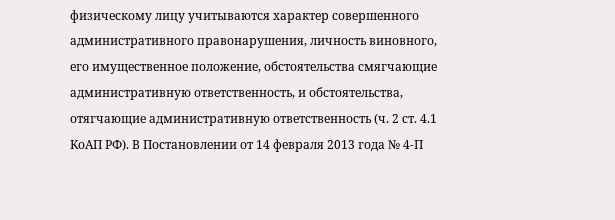физическому лицу учитываются характер совершенного административного правонарушения, личность виновного, его имущественное положение, обстоятельства смягчающие административную ответственность, и обстоятельства, отягчающие административную ответственность (ч. 2 ст. 4.1 КоАП РФ). В Постановлении от 14 февраля 2013 года № 4-П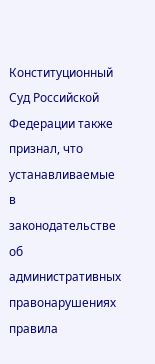Конституционный Суд Российской Федерации также признал, что устанавливаемые в законодательстве об административных правонарушениях правила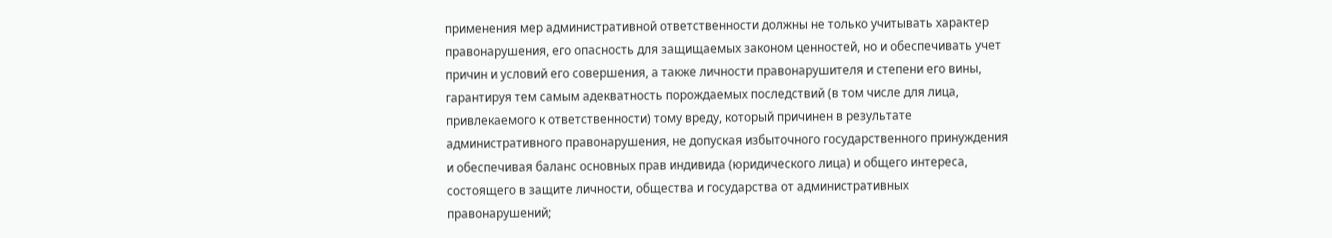применения мер административной ответственности должны не только учитывать характер правонарушения, его опасность для защищаемых законом ценностей, но и обеспечивать учет причин и условий его совершения, а также личности правонарушителя и степени его вины, гарантируя тем самым адекватность порождаемых последствий (в том числе для лица, привлекаемого к ответственности) тому вреду, который причинен в результате административного правонарушения, не допуская избыточного государственного принуждения и обеспечивая баланс основных прав индивида (юридического лица) и общего интереса, состоящего в защите личности, общества и государства от административных правонарушений;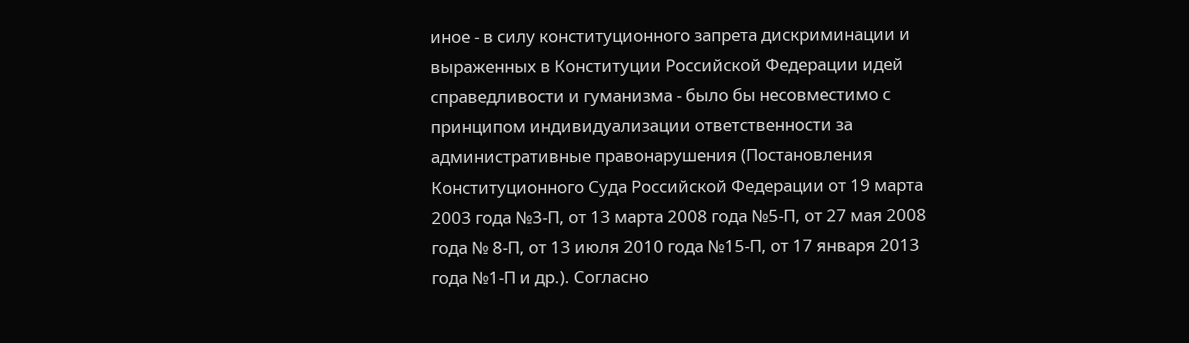иное - в силу конституционного запрета дискриминации и выраженных в Конституции Российской Федерации идей справедливости и гуманизма - было бы несовместимо с принципом индивидуализации ответственности за административные правонарушения (Постановления Конституционного Суда Российской Федерации от 19 марта 2003 года №3-П, от 13 марта 2008 года №5-П, от 27 мая 2008 года № 8-П, от 13 июля 2010 года №15-П, от 17 января 2013 года №1-П и др.). Согласно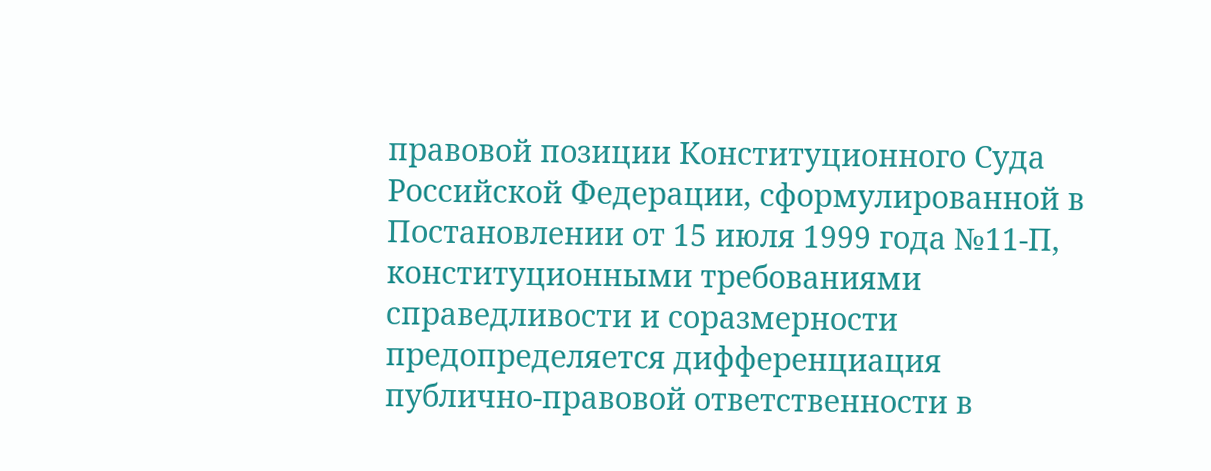правовой позиции Конституционного Суда Российской Федерации, сформулированной в Постановлении от 15 июля 1999 года №11-П, конституционными требованиями справедливости и соразмерности предопределяется дифференциация публично-правовой ответственности в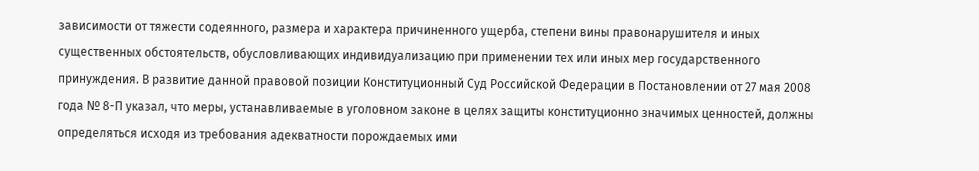зависимости от тяжести содеянного, размера и характера причиненного ущерба, степени вины правонарушителя и иных существенных обстоятельств, обусловливающих индивидуализацию при применении тех или иных мер государственного принуждения. В развитие данной правовой позиции Конституционный Суд Российской Федерации в Постановлении от 27 мая 2008 года № 8-П указал, что меры, устанавливаемые в уголовном законе в целях защиты конституционно значимых ценностей, должны определяться исходя из требования адекватности порождаемых ими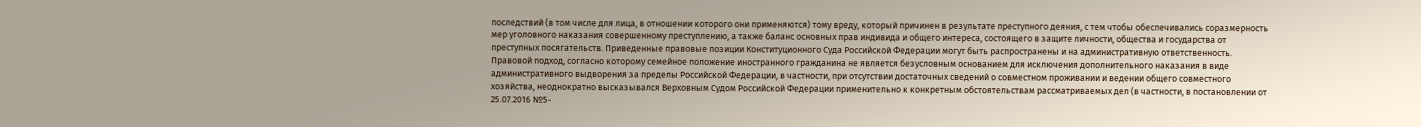последствий (в том числе для лица, в отношении которого они применяются) тому вреду, который причинен в результате преступного деяния, с тем чтобы обеспечивались соразмерность мер уголовного наказания совершенному преступлению, а также баланс основных прав индивида и общего интереса, состоящего в защите личности, общества и государства от преступных посягательств. Приведенные правовые позиции Конституционного Суда Российской Федерации могут быть распространены и на административную ответственность. Правовой подход, согласно которому семейное положение иностранного гражданина не является безусловным основанием для исключения дополнительного наказания в виде административного выдворения за пределы Российской Федерации, в частности, при отсутствии достаточных сведений о совместном проживании и ведении общего совместного хозяйства, неоднократно высказывался Верховным Судом Российской Федерации применительно к конкретным обстоятельствам рассматриваемых дел (в частности, в постановлении от 25.07.2016 №5-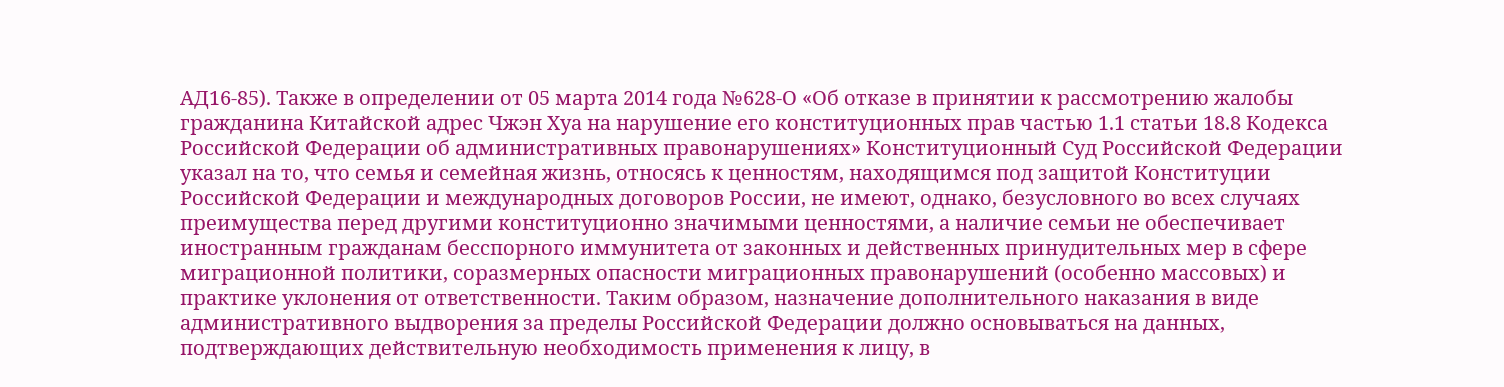АД16-85). Также в определении от 05 марта 2014 года №628-О «Об отказе в принятии к рассмотрению жалобы гражданина Китайской адрес Чжэн Хуа на нарушение его конституционных прав частью 1.1 статьи 18.8 Кодекса Российской Федерации об административных правонарушениях» Конституционный Суд Российской Федерации указал на то, что семья и семейная жизнь, относясь к ценностям, находящимся под защитой Конституции Российской Федерации и международных договоров России, не имеют, однако, безусловного во всех случаях преимущества перед другими конституционно значимыми ценностями, а наличие семьи не обеспечивает иностранным гражданам бесспорного иммунитета от законных и действенных принудительных мер в сфере миграционной политики, соразмерных опасности миграционных правонарушений (особенно массовых) и практике уклонения от ответственности. Таким образом, назначение дополнительного наказания в виде административного выдворения за пределы Российской Федерации должно основываться на данных, подтверждающих действительную необходимость применения к лицу, в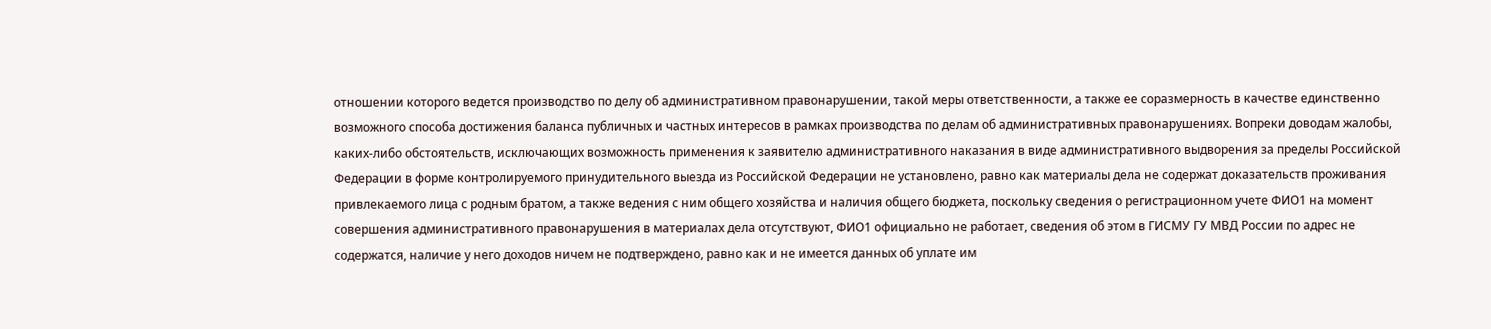отношении которого ведется производство по делу об административном правонарушении, такой меры ответственности, а также ее соразмерность в качестве единственно возможного способа достижения баланса публичных и частных интересов в рамках производства по делам об административных правонарушениях. Вопреки доводам жалобы, каких-либо обстоятельств, исключающих возможность применения к заявителю административного наказания в виде административного выдворения за пределы Российской Федерации в форме контролируемого принудительного выезда из Российской Федерации не установлено, равно как материалы дела не содержат доказательств проживания привлекаемого лица с родным братом, а также ведения с ним общего хозяйства и наличия общего бюджета, поскольку сведения о регистрационном учете ФИО1 на момент совершения административного правонарушения в материалах дела отсутствуют, ФИО1 официально не работает, сведения об этом в ГИСМУ ГУ МВД России по адрес не содержатся, наличие у него доходов ничем не подтверждено, равно как и не имеется данных об уплате им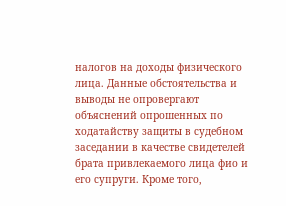налогов на доходы физического лица. Данные обстоятельства и выводы не опровергают объяснений опрошенных по ходатайству защиты в судебном заседании в качестве свидетелей брата привлекаемого лица фио и его супруги. Кроме того,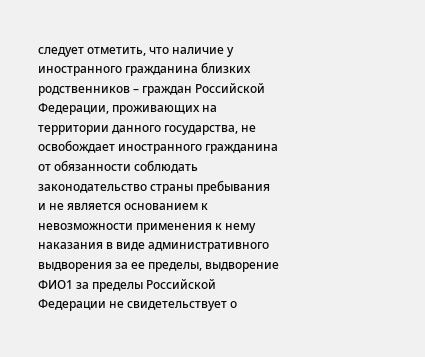следует отметить, что наличие у иностранного гражданина близких родственников – граждан Российской Федерации, проживающих на территории данного государства, не освобождает иностранного гражданина от обязанности соблюдать законодательство страны пребывания и не является основанием к невозможности применения к нему наказания в виде административного выдворения за ее пределы, выдворение ФИО1 за пределы Российской Федерации не свидетельствует о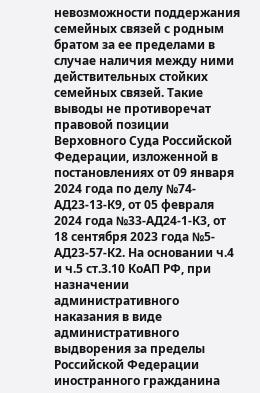невозможности поддержания семейных связей с родным братом за ее пределами в случае наличия между ними действительных стойких семейных связей. Такие выводы не противоречат правовой позиции Верховного Суда Российской Федерации, изложенной в постановлениях от 09 января 2024 года по делу №74-АД23-13-К9, от 05 февраля 2024 года №33-АД24-1-К3, от 18 сентября 2023 года №5-АД23-57-К2. На основании ч.4 и ч.5 ст.3.10 КоАП РФ, при назначении административного наказания в виде административного выдворения за пределы Российской Федерации иностранного гражданина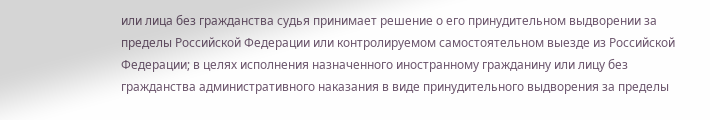или лица без гражданства судья принимает решение о его принудительном выдворении за пределы Российской Федерации или контролируемом самостоятельном выезде из Российской Федерации; в целях исполнения назначенного иностранному гражданину или лицу без гражданства административного наказания в виде принудительного выдворения за пределы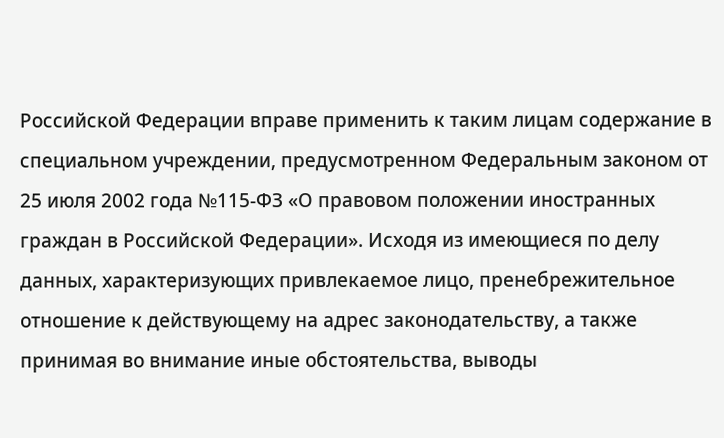Российской Федерации вправе применить к таким лицам содержание в специальном учреждении, предусмотренном Федеральным законом от 25 июля 2002 года №115-ФЗ «О правовом положении иностранных граждан в Российской Федерации». Исходя из имеющиеся по делу данных, характеризующих привлекаемое лицо, пренебрежительное отношение к действующему на адрес законодательству, а также принимая во внимание иные обстоятельства, выводы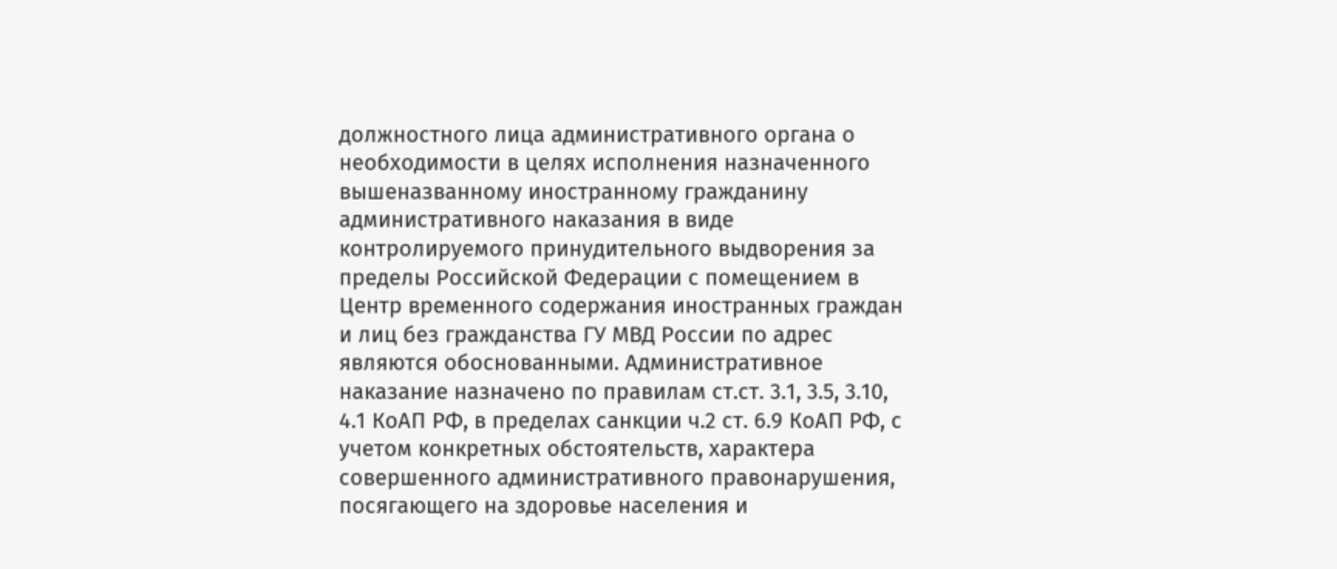должностного лица административного органа о необходимости в целях исполнения назначенного вышеназванному иностранному гражданину административного наказания в виде контролируемого принудительного выдворения за пределы Российской Федерации с помещением в Центр временного содержания иностранных граждан и лиц без гражданства ГУ МВД России по адрес являются обоснованными. Административное наказание назначено по правилам ст.ст. 3.1, 3.5, 3.10, 4.1 КоАП РФ, в пределах санкции ч.2 ст. 6.9 КоАП РФ, с учетом конкретных обстоятельств, характера совершенного административного правонарушения, посягающего на здоровье населения и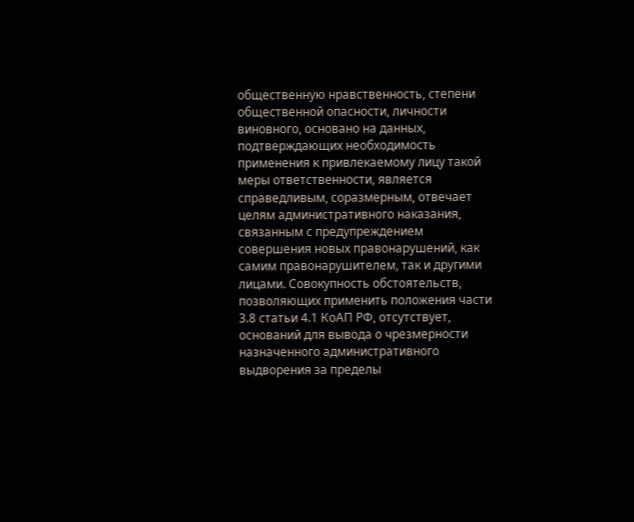общественную нравственность, степени общественной опасности, личности виновного, основано на данных, подтверждающих необходимость применения к привлекаемому лицу такой меры ответственности, является справедливым, соразмерным, отвечает целям административного наказания, связанным с предупреждением совершения новых правонарушений, как самим правонарушителем, так и другими лицами. Совокупность обстоятельств, позволяющих применить положения части 3.8 статьи 4.1 КоАП РФ, отсутствует, оснований для вывода о чрезмерности назначенного административного выдворения за пределы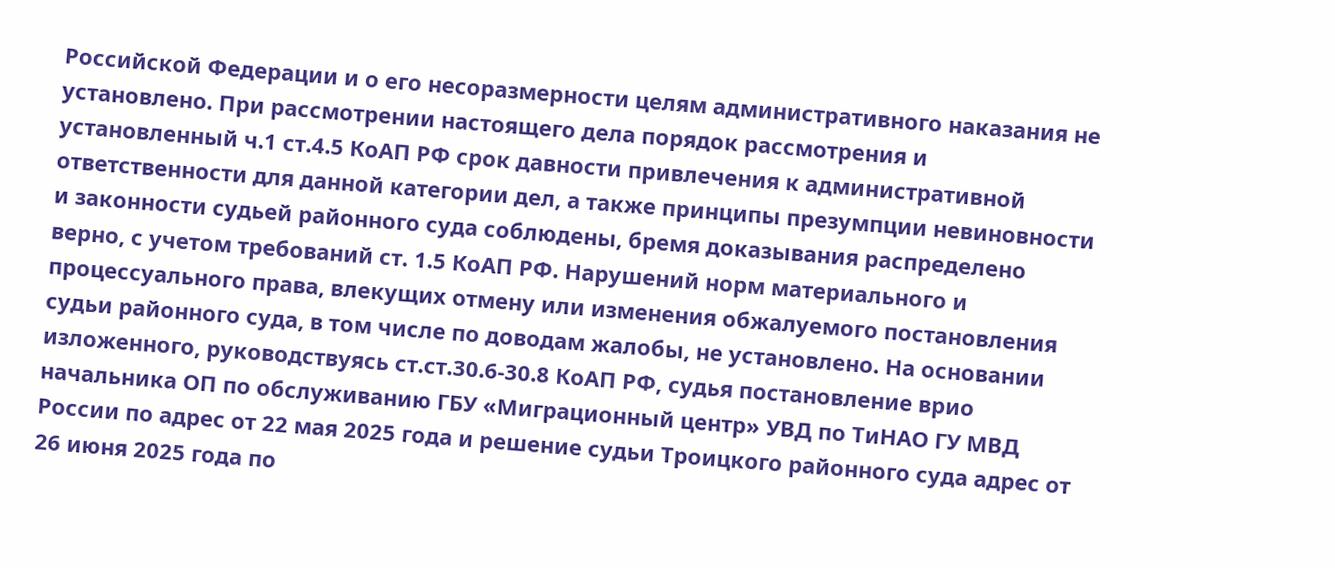Российской Федерации и о его несоразмерности целям административного наказания не установлено. При рассмотрении настоящего дела порядок рассмотрения и установленный ч.1 ст.4.5 КоАП РФ срок давности привлечения к административной ответственности для данной категории дел, а также принципы презумпции невиновности и законности судьей районного суда соблюдены, бремя доказывания распределено верно, с учетом требований ст. 1.5 КоАП РФ. Нарушений норм материального и процессуального права, влекущих отмену или изменения обжалуемого постановления судьи районного суда, в том числе по доводам жалобы, не установлено. На основании изложенного, руководствуясь ст.ст.30.6-30.8 КоАП РФ, судья постановление врио начальника ОП по обслуживанию ГБУ «Миграционный центр» УВД по ТиНАО ГУ МВД России по адрес от 22 мая 2025 года и решение судьи Троицкого районного суда адрес от 26 июня 2025 года по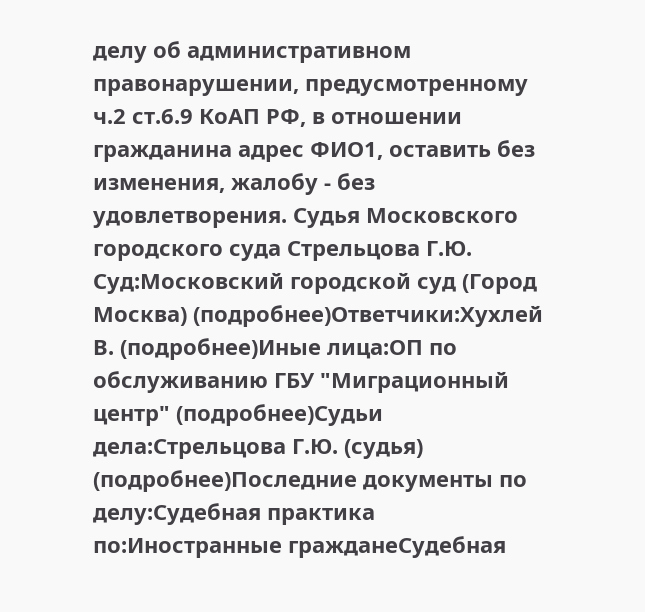делу об административном правонарушении, предусмотренному ч.2 ст.6.9 КоАП РФ, в отношении гражданина адрес ФИО1, оставить без изменения, жалобу - без удовлетворения. Судья Московского городского суда Стрельцова Г.Ю. Суд:Московский городской суд (Город Москва) (подробнее)Ответчики:Хухлей В. (подробнее)Иные лица:ОП по обслуживанию ГБУ "Миграционный центр" (подробнее)Судьи дела:Стрельцова Г.Ю. (судья) (подробнее)Последние документы по делу:Судебная практика по:Иностранные гражданеСудебная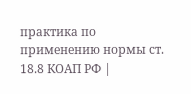практика по применению нормы ст. 18.8 КОАП РФ |